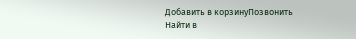Добавить в корзинуПозвонить
Найти в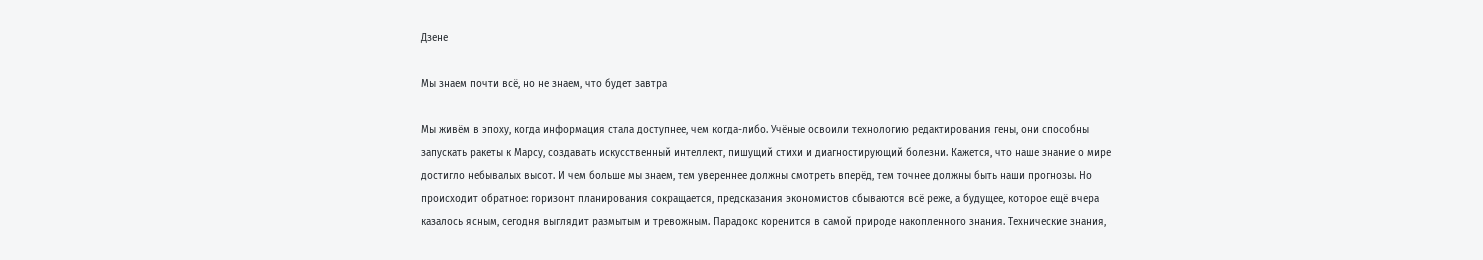Дзене

Мы знаем почти всё, но не знаем, что будет завтра

Мы живём в эпоху, когда информация стала доступнее, чем когда-либо. Учёные освоили технологию редактирования гены, они способны запускать ракеты к Марсу, создавать искусственный интеллект, пишущий стихи и диагностирующий болезни. Кажется, что наше знание о мире достигло небывалых высот. И чем больше мы знаем, тем увереннее должны смотреть вперёд, тем точнее должны быть наши прогнозы. Но происходит обратное: горизонт планирования сокращается, предсказания экономистов сбываются всё реже, а будущее, которое ещё вчера казалось ясным, сегодня выглядит размытым и тревожным. Парадокс коренится в самой природе накопленного знания. Технические знания,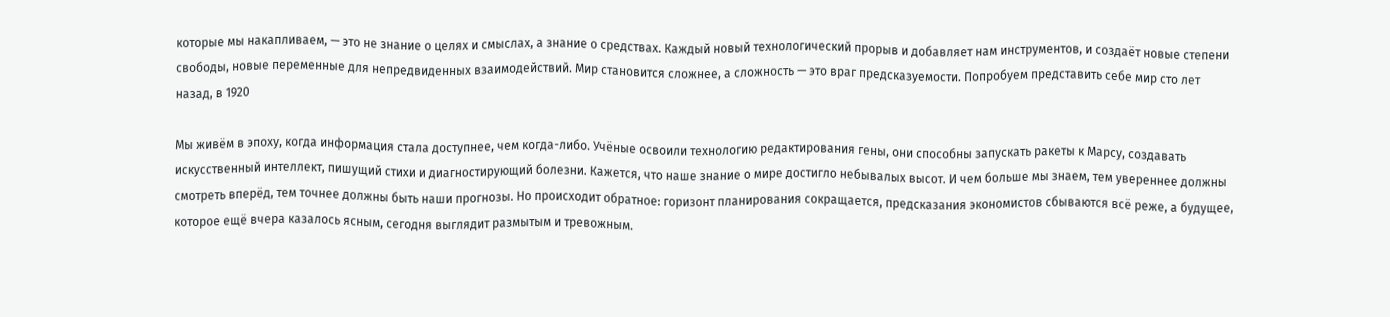которые мы накапливаем, — это не знание о целях и смыслах, а знание о средствах. Каждый новый технологический прорыв и добавляет нам инструментов, и создаёт новые степени свободы, новые переменные для непредвиденных взаимодействий. Мир становится сложнее, а сложность — это враг предсказуемости. Попробуем представить себе мир сто лет назад, в 1920

Мы живём в эпоху, когда информация стала доступнее, чем когда-либо. Учёные освоили технологию редактирования гены, они способны запускать ракеты к Марсу, создавать искусственный интеллект, пишущий стихи и диагностирующий болезни. Кажется, что наше знание о мире достигло небывалых высот. И чем больше мы знаем, тем увереннее должны смотреть вперёд, тем точнее должны быть наши прогнозы. Но происходит обратное: горизонт планирования сокращается, предсказания экономистов сбываются всё реже, а будущее, которое ещё вчера казалось ясным, сегодня выглядит размытым и тревожным.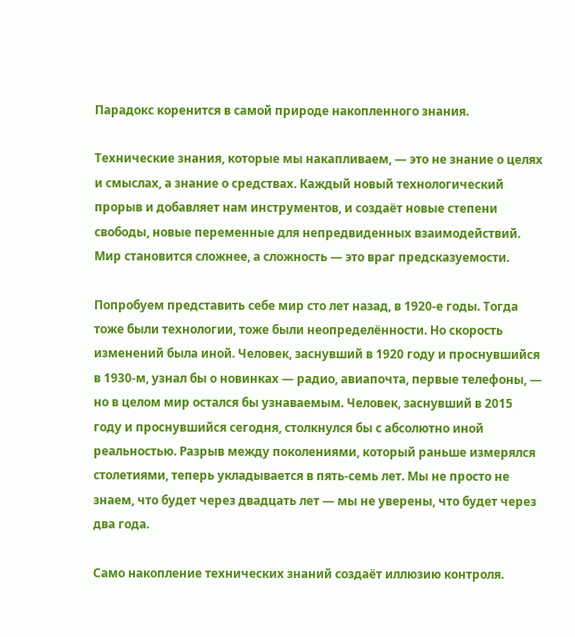Парадокс коренится в самой природе накопленного знания.

Технические знания, которые мы накапливаем, — это не знание о целях и смыслах, а знание о средствах. Каждый новый технологический прорыв и добавляет нам инструментов, и создаёт новые степени свободы, новые переменные для непредвиденных взаимодействий. Мир становится сложнее, а сложность — это враг предсказуемости.

Попробуем представить себе мир сто лет назад, в 1920-е годы. Тогда тоже были технологии, тоже были неопределённости. Но скорость изменений была иной. Человек, заснувший в 1920 году и проснувшийся в 1930-м, узнал бы о новинках — радио, авиапочта, первые телефоны, — но в целом мир остался бы узнаваемым. Человек, заснувший в 2015 году и проснувшийся сегодня, столкнулся бы с абсолютно иной реальностью. Разрыв между поколениями, который раньше измерялся столетиями, теперь укладывается в пять-семь лет. Мы не просто не знаем, что будет через двадцать лет — мы не уверены, что будет через два года.

Само накопление технических знаний создаёт иллюзию контроля.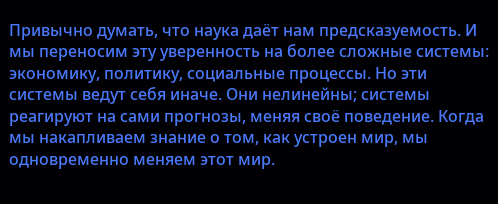Привычно думать, что наука даёт нам предсказуемость. И мы переносим эту уверенность на более сложные системы: экономику, политику, социальные процессы. Но эти системы ведут себя иначе. Они нелинейны; системы реагируют на сами прогнозы, меняя своё поведение. Когда мы накапливаем знание о том, как устроен мир, мы одновременно меняем этот мир.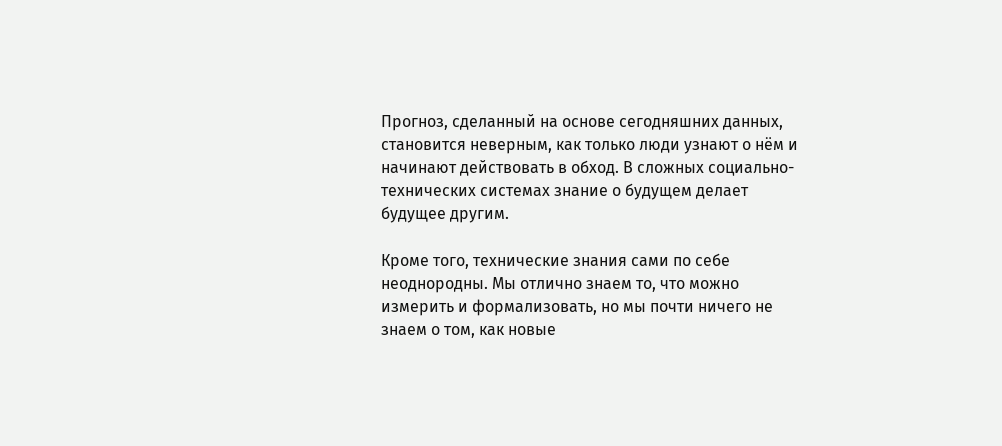Прогноз, сделанный на основе сегодняшних данных, становится неверным, как только люди узнают о нём и начинают действовать в обход. В сложных социально-технических системах знание о будущем делает будущее другим.

Кроме того, технические знания сами по себе неоднородны. Мы отлично знаем то, что можно измерить и формализовать, но мы почти ничего не знаем о том, как новые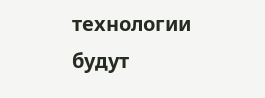технологии будут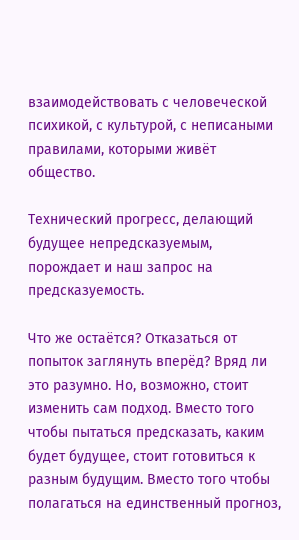взаимодействовать с человеческой психикой, с культурой, с неписаными правилами, которыми живёт общество.

Технический прогресс, делающий будущее непредсказуемым, порождает и наш запрос на предсказуемость.

Что же остаётся? Отказаться от попыток заглянуть вперёд? Вряд ли это разумно. Но, возможно, стоит изменить сам подход. Вместо того чтобы пытаться предсказать, каким будет будущее, стоит готовиться к разным будущим. Вместо того чтобы полагаться на единственный прогноз,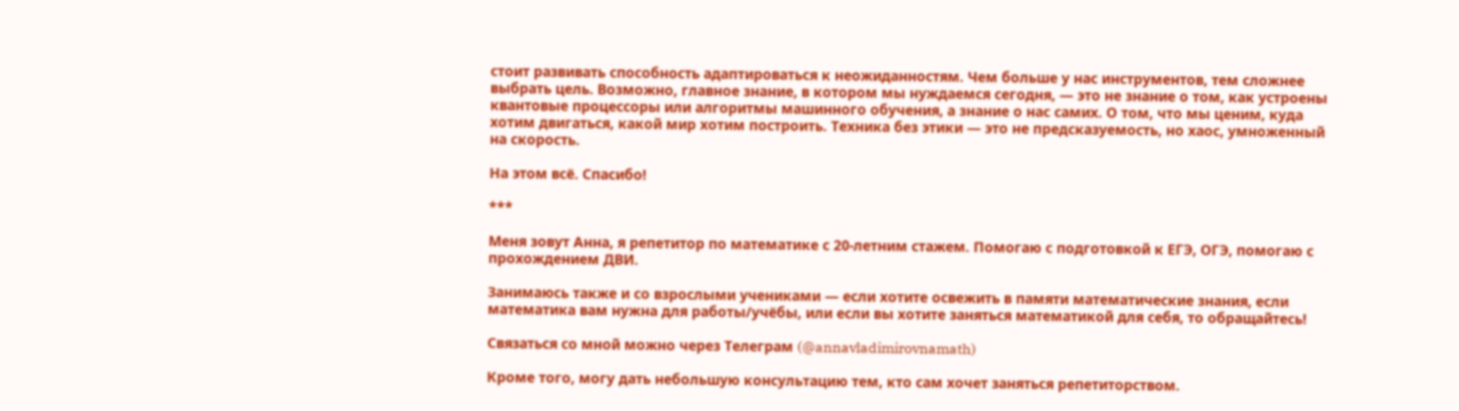стоит развивать способность адаптироваться к неожиданностям. Чем больше у нас инструментов, тем сложнее выбрать цель. Возможно, главное знание, в котором мы нуждаемся сегодня, — это не знание о том, как устроены квантовые процессоры или алгоритмы машинного обучения, а знание о нас самих. О том, что мы ценим, куда хотим двигаться, какой мир хотим построить. Техника без этики — это не предсказуемость, но хаос, умноженный на скорость.

На этом всё. Спасибо!

***

Меня зовут Анна, я репетитор по математике с 20-летним стажем. Помогаю с подготовкой к ЕГЭ, ОГЭ, помогаю с прохождением ДВИ.

Занимаюсь также и со взрослыми учениками — если хотите освежить в памяти математические знания, если математика вам нужна для работы/учёбы, или если вы хотите заняться математикой для себя, то обращайтесь!

Связаться со мной можно через Телеграм (@annavladimirovnamath)

Кроме того, могу дать небольшую консультацию тем, кто сам хочет заняться репетиторством.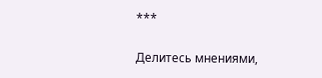***

Делитесь мнениями,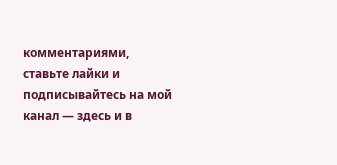комментариями, ставьте лайки и подписывайтесь на мой канал — здесь и в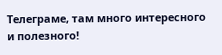Телеграме, там много интересного и полезного!